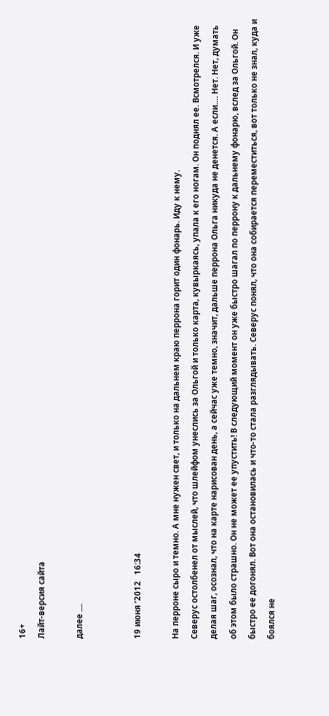16+
Лайт-версия сайта

далее ....


19 июня ’2012   16:34

На перроне сыро и темно. А мне нужен свет, и только на дальнем краю перрона горит один фонарь. Иду к нему.
Северус остолбенел от мыслей, что шлейфом унеслись за Ольгой и только карта, кувыркаясь, упала к его ногам. Он поднял ее. Всмотрелся. И уже делая шаг, осознал, что на карте нарисован день, а сейчас уже темно, значит, дальше перрона Ольга никуда не денется. А если…. Нет. Нет, думать об этом было страшно. Он не может ее упустить! В следующий момент он уже быстро шагал по перрону к дальнему фонарю, вслед за Ольгой. Он быстро ее догонял. Вот она остановилась и что-то стала разглядывать. Северус понял, что она собирается переместиться, вот только не знал, куда и боялся не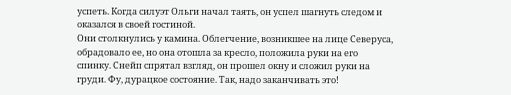успеть. Когда силуэт Ольги начал таять, он успел шагнуть следом и оказался в своей гостиной.
Они столкнулись у камина. Облегчение, возникшее на лице Северуса, обрадовало ее, но она отошла за кресло, положила руки на его спинку. Снейп спрятал взгляд, он прошел окну и сложил руки на груди. Фу, дурацкое состояние. Так, надо заканчивать это!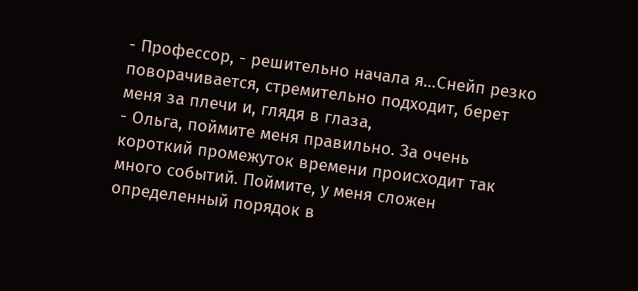- Профессор, - решительно начала я…Снейп резко поворачивается, стремительно подходит, берет меня за плечи и, глядя в глаза,
- Ольга, поймите меня правильно. За очень короткий промежуток времени происходит так много событий. Поймите, у меня сложен определенный порядок в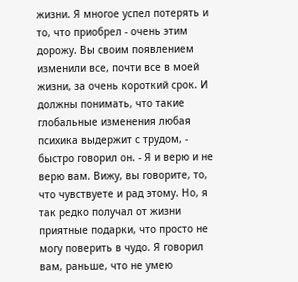жизни. Я многое успел потерять и то, что приобрел - очень этим дорожу. Вы своим появлением изменили все, почти все в моей жизни, за очень короткий срок. И должны понимать, что такие глобальные изменения любая психика выдержит с трудом, - быстро говорил он. - Я и верю и не верю вам. Вижу, вы говорите, то, что чувствуете и рад этому. Но, я так редко получал от жизни приятные подарки, что просто не могу поверить в чудо. Я говорил вам, раньше, что не умею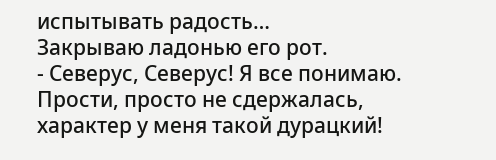испытывать радость…
Закрываю ладонью его рот.
- Северус, Северус! Я все понимаю. Прости, просто не сдержалась, характер у меня такой дурацкий!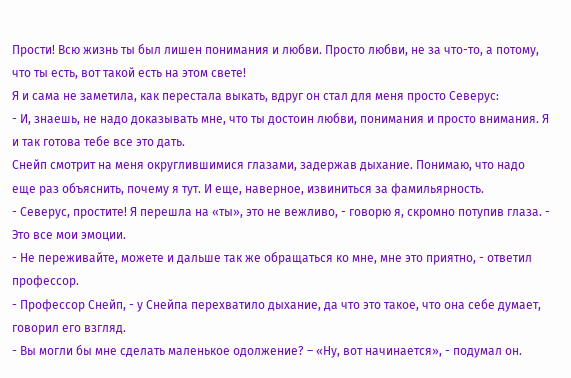Прости! Всю жизнь ты был лишен понимания и любви. Просто любви, не за что-то, а потому, что ты есть, вот такой есть на этом свете!
Я и сама не заметила, как перестала выкать, вдруг он стал для меня просто Северус:
- И, знаешь, не надо доказывать мне, что ты достоин любви, понимания и просто внимания. Я и так готова тебе все это дать.
Снейп смотрит на меня округлившимися глазами, задержав дыхание. Понимаю, что надо еще раз объяснить, почему я тут. И еще, наверное, извиниться за фамильярность.
- Северус, простите! Я перешла на «ты», это не вежливо, - говорю я, скромно потупив глаза. - Это все мои эмоции.
- Не переживайте, можете и дальше так же обращаться ко мне, мне это приятно, - ответил профессор.
- Профессор Снейп, - у Снейпа перехватило дыхание, да что это такое, что она себе думает, говорил его взгляд.
- Вы могли бы мне сделать маленькое одолжение? – «Ну, вот начинается», - подумал он.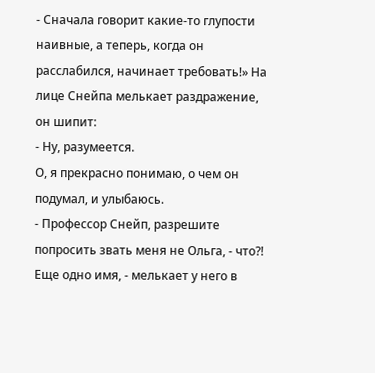- Сначала говорит какие-то глупости наивные, а теперь, когда он расслабился, начинает требовать!» На лице Снейпа мелькает раздражение, он шипит:
- Ну, разумеется.
О, я прекрасно понимаю, о чем он подумал, и улыбаюсь.
- Профессор Снейп, разрешите попросить звать меня не Ольга, - что?! Еще одно имя, - мелькает у него в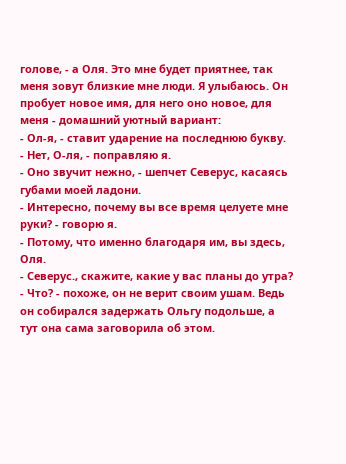голове, - а Оля. Это мне будет приятнее, так меня зовут близкие мне люди. Я улыбаюсь. Он пробует новое имя, для него оно новое, для меня - домашний уютный вариант:
- Ол-я, - ставит ударение на последнюю букву.
- Нет, О-ля, - поправляю я.
- Оно звучит нежно, - шепчет Северус, касаясь губами моей ладони.
- Интересно, почему вы все время целуете мне руки? - говорю я.
- Потому, что именно благодаря им, вы здесь, Оля.
- Северус., скажите, какие у вас планы до утра?
- Что? - похоже, он не верит своим ушам. Ведь он собирался задержать Ольгу подольше, а тут она сама заговорила об этом.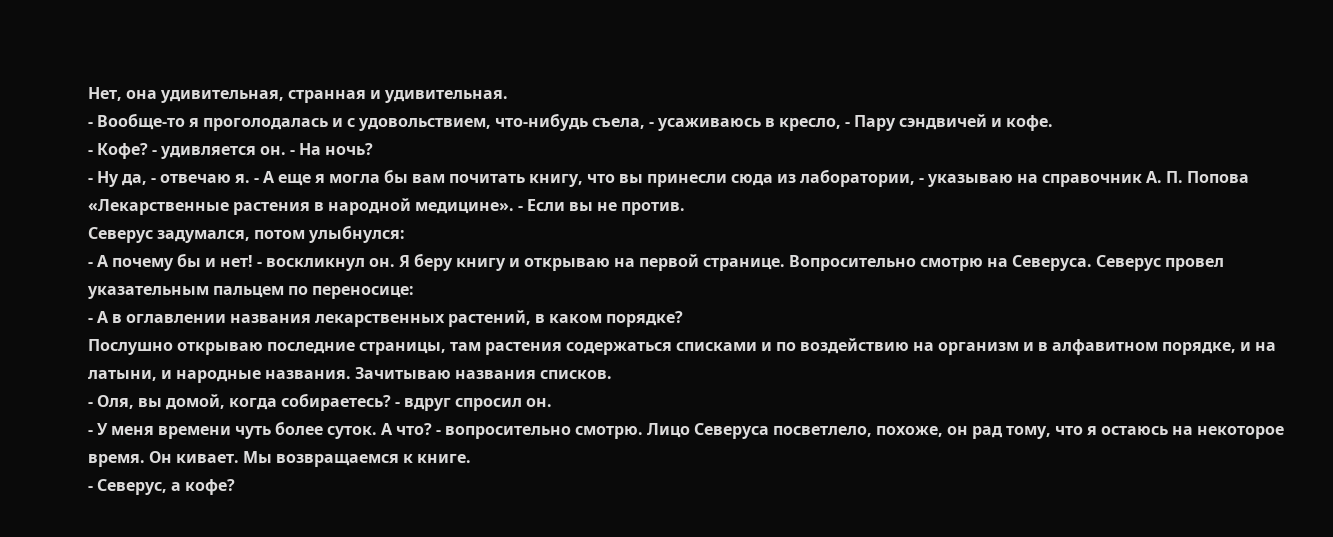Нет, она удивительная, странная и удивительная.
- Вообще-то я проголодалась и с удовольствием, что-нибудь съела, - усаживаюсь в кресло, - Пару сэндвичей и кофе.
- Кофе? - удивляется он. - На ночь?
- Ну да, - отвечаю я. - А еще я могла бы вам почитать книгу, что вы принесли сюда из лаборатории, - указываю на справочник А. П. Попова «Лекарственные растения в народной медицине». - Если вы не против.
Северус задумался, потом улыбнулся:
- А почему бы и нет! - воскликнул он. Я беру книгу и открываю на первой странице. Вопросительно смотрю на Северуса. Северус провел указательным пальцем по переносице:
- А в оглавлении названия лекарственных растений, в каком порядке?
Послушно открываю последние страницы, там растения содержаться списками и по воздействию на организм и в алфавитном порядке, и на латыни, и народные названия. Зачитываю названия списков.
- Оля, вы домой, когда собираетесь? - вдруг спросил он.
- У меня времени чуть более суток. А что? - вопросительно смотрю. Лицо Северуса посветлело, похоже, он рад тому, что я остаюсь на некоторое время. Он кивает. Мы возвращаемся к книге.
- Северус, а кофе?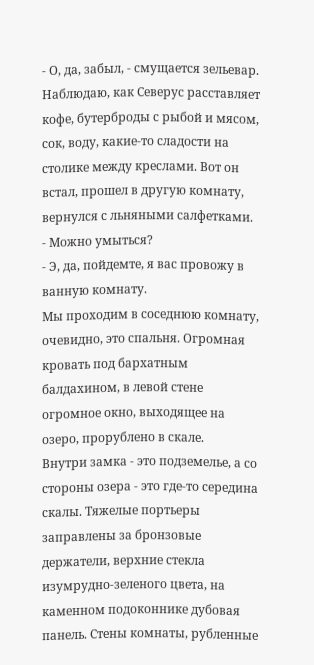- О, да, забыл, - смущается зельевар.
Наблюдаю, как Северус расставляет кофе, бутерброды с рыбой и мясом, сок, воду, какие-то сладости на столике между креслами. Вот он встал, прошел в другую комнату, вернулся с льняными салфетками.
- Можно умыться?
- Э, да, пойдемте, я вас провожу в ванную комнату.
Мы проходим в соседнюю комнату, очевидно, это спальня. Огромная кровать под бархатным балдахином, в левой стене огромное окно, выходящее на озеро, прорублено в скале.
Внутри замка - это подземелье, а со стороны озера - это где-то середина скалы. Тяжелые портьеры заправлены за бронзовые держатели, верхние стекла изумрудно-зеленого цвета, на каменном подоконнике дубовая панель. Стены комнаты, рубленные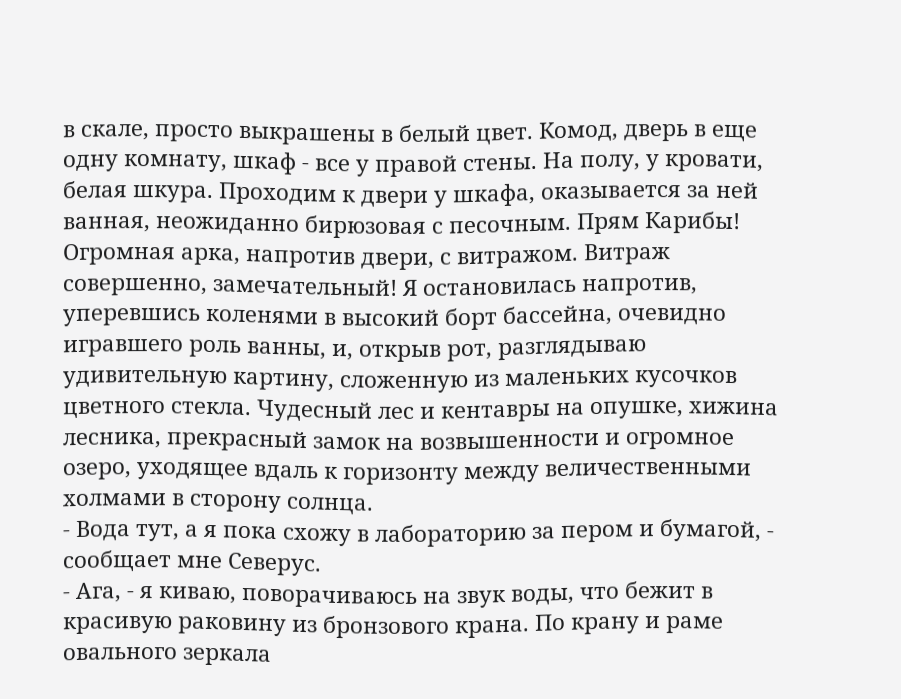в скале, просто выкрашены в белый цвет. Комод, дверь в еще одну комнату, шкаф - все у правой стены. На полу, у кровати, белая шкура. Проходим к двери у шкафа, оказывается за ней ванная, неожиданно бирюзовая с песочным. Прям Карибы! Огромная арка, напротив двери, с витражом. Витраж совершенно, замечательный! Я остановилась напротив, уперевшись коленями в высокий борт бассейна, очевидно игравшего роль ванны, и, открыв рот, разглядываю удивительную картину, сложенную из маленьких кусочков цветного стекла. Чудесный лес и кентавры на опушке, хижина лесника, прекрасный замок на возвышенности и огромное озеро, уходящее вдаль к горизонту между величественными холмами в сторону солнца.
- Вода тут, а я пока схожу в лабораторию за пером и бумагой, - сообщает мне Северус.
- Ага, - я киваю, поворачиваюсь на звук воды, что бежит в красивую раковину из бронзового крана. По крану и раме овального зеркала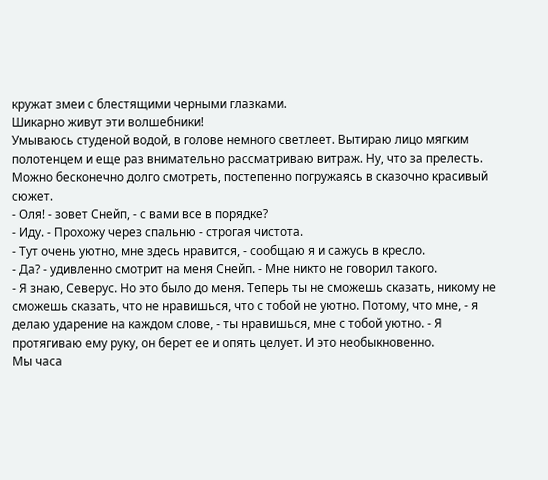кружат змеи с блестящими черными глазками.
Шикарно живут эти волшебники!
Умываюсь студеной водой, в голове немного светлеет. Вытираю лицо мягким полотенцем и еще раз внимательно рассматриваю витраж. Ну, что за прелесть. Можно бесконечно долго смотреть, постепенно погружаясь в сказочно красивый сюжет.
- Оля! - зовет Снейп, - с вами все в порядке?
- Иду. - Прохожу через спальню - строгая чистота.
- Тут очень уютно, мне здесь нравится, - сообщаю я и сажусь в кресло.
- Да? - удивленно смотрит на меня Снейп. - Мне никто не говорил такого.
- Я знаю, Северус. Но это было до меня. Теперь ты не сможешь сказать, никому не сможешь сказать, что не нравишься, что с тобой не уютно. Потому, что мне, - я делаю ударение на каждом слове, - ты нравишься, мне с тобой уютно. - Я протягиваю ему руку, он берет ее и опять целует. И это необыкновенно.
Мы часа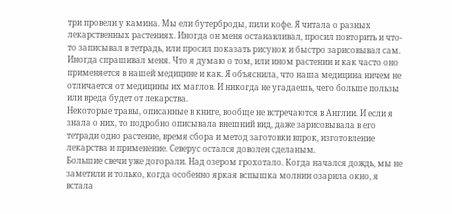три провели у камина. Мы ели бутерброды, пили кофе. Я читала о разных лекарственных растениях. Иногда он меня останавливал, просил повторить и что-то записывал в тетрадь, или просил показать рисунок и быстро зарисовывал сам. Иногда спрашивал меня. Что я думаю о том, или ином растении и как часто оно применяется в нашей медицине и как. Я объяснила, что наша медицина ничем не отличается от медицины их маглов. И никогда не угадаешь, чего больше пользы или вреда будет от лекарства.
Некоторые травы, описанные в книге, вообще не встречаются в Англии. И если я знала о них, то подробно описывала внешний вид, даже зарисовывала в его тетради одно растение, время сбора и метод заготовки впрок, изготовление лекарства и применение. Северус остался доволен сделаным.
Большие свечи уже догорали. Над озером грохотало. Когда начался дождь, мы не заметили и только, когда особенно яркая вспышка молнии озарила окно, я встала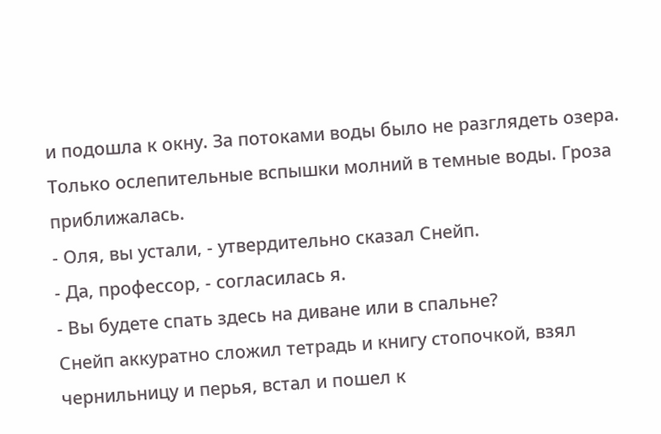и подошла к окну. За потоками воды было не разглядеть озера. Только ослепительные вспышки молний в темные воды. Гроза приближалась.
- Оля, вы устали, - утвердительно сказал Снейп.
- Да, профессор, - согласилась я.
- Вы будете спать здесь на диване или в спальне?
Снейп аккуратно сложил тетрадь и книгу стопочкой, взял чернильницу и перья, встал и пошел к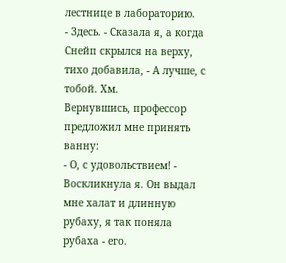лестнице в лабораторию.
- Здесь. - Сказала я, а когда Снейп скрылся на верху, тихо добавила, - А лучше, с тобой. Хм.
Вернувшись, профессор предложил мне принять ванну:
- О, с удовольствием! - Воскликнула я. Он выдал мне халат и длинную рубаху, я так поняла рубаха - его.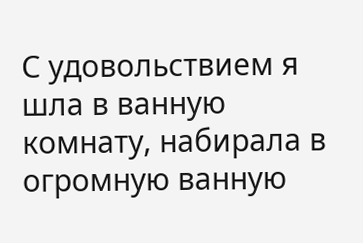С удовольствием я шла в ванную комнату, набирала в огромную ванную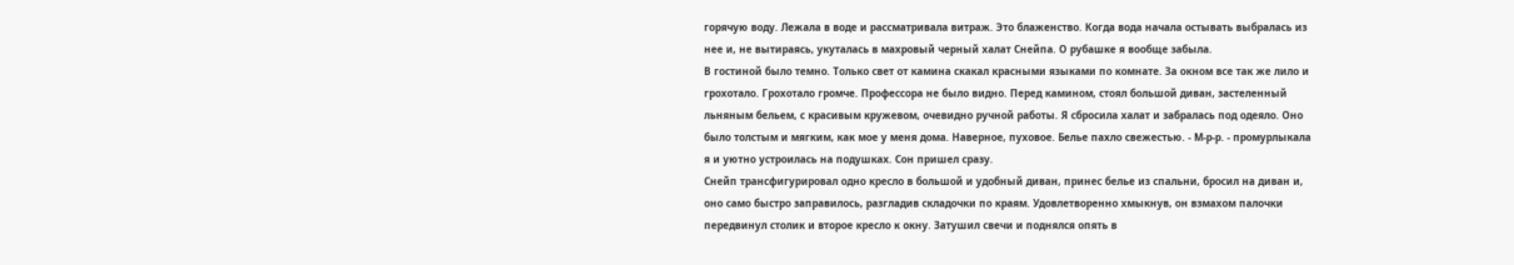горячую воду. Лежала в воде и рассматривала витраж. Это блаженство. Когда вода начала остывать выбралась из нее и, не вытираясь, укуталась в махровый черный халат Снейпа. О рубашке я вообще забыла.
В гостиной было темно. Только свет от камина скакал красными языками по комнате. За окном все так же лило и грохотало. Грохотало громче. Профессора не было видно. Перед камином, стоял большой диван, застеленный льняным бельем, с красивым кружевом, очевидно ручной работы. Я сбросила халат и забралась под одеяло. Оно было толстым и мягким, как мое у меня дома. Наверное, пуховое. Белье пахло свежестью. - М-р-р. - промурлыкала я и уютно устроилась на подушках. Сон пришел сразу.
Снейп трансфигурировал одно кресло в большой и удобный диван, принес белье из спальни, бросил на диван и, оно само быстро заправилось, разгладив складочки по краям. Удовлетворенно хмыкнув, он взмахом палочки передвинул столик и второе кресло к окну. Затушил свечи и поднялся опять в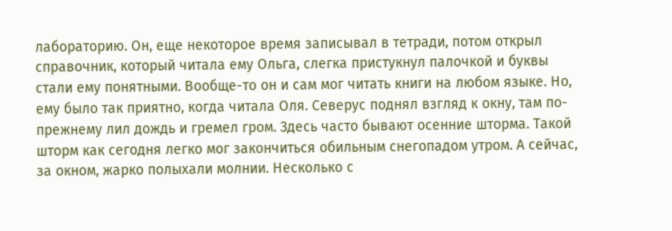лабораторию. Он, еще некоторое время записывал в тетради, потом открыл справочник, который читала ему Ольга, слегка пристукнул палочкой и буквы стали ему понятными. Вообще-то он и сам мог читать книги на любом языке. Но, ему было так приятно, когда читала Оля. Северус поднял взгляд к окну, там по-прежнему лил дождь и гремел гром. Здесь часто бывают осенние шторма. Такой шторм как сегодня легко мог закончиться обильным снегопадом утром. А сейчас, за окном, жарко полыхали молнии. Несколько с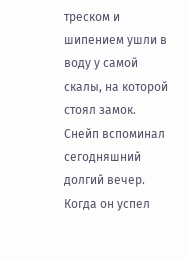треском и шипением ушли в воду у самой скалы, на которой стоял замок. Снейп вспоминал сегодняшний долгий вечер. Когда он успел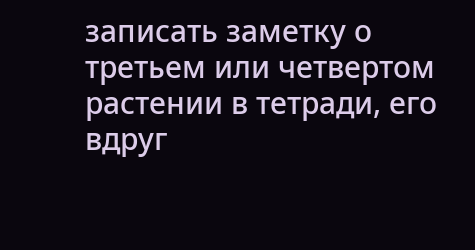записать заметку о третьем или четвертом растении в тетради, его вдруг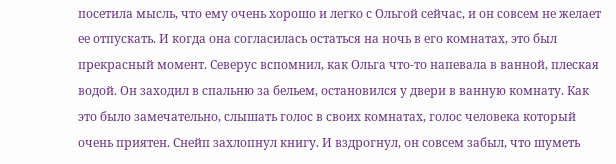посетила мысль, что ему очень хорошо и легко с Ольгой сейчас, и он совсем не желает ее отпускать. И когда она согласилась остаться на ночь в его комнатах, это был прекрасный момент. Северус вспомнил, как Ольга что-то напевала в ванной, плеская водой. Он заходил в спальню за бельем, остановился у двери в ванную комнату. Как это было замечательно, слышать голос в своих комнатах, голос человека который очень приятен. Снейп захлопнул книгу. И вздрогнул, он совсем забыл, что шуметь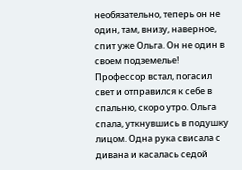необязательно, теперь он не один, там, внизу, наверное, спит уже Ольга. Он не один в своем подземелье!
Профессор встал, погасил свет и отправился к себе в спальню, скоро утро. Ольга спала, уткнувшись в подушку лицом. Одна рука свисала с дивана и касалась седой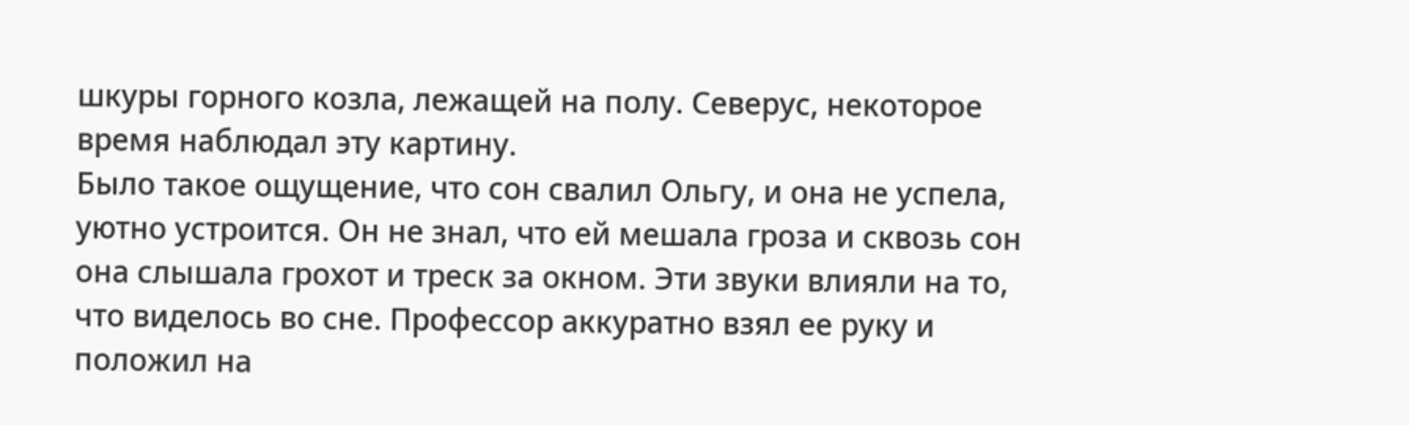шкуры горного козла, лежащей на полу. Северус, некоторое время наблюдал эту картину.
Было такое ощущение, что сон свалил Ольгу, и она не успела, уютно устроится. Он не знал, что ей мешала гроза и сквозь сон она слышала грохот и треск за окном. Эти звуки влияли на то, что виделось во сне. Профессор аккуратно взял ее руку и положил на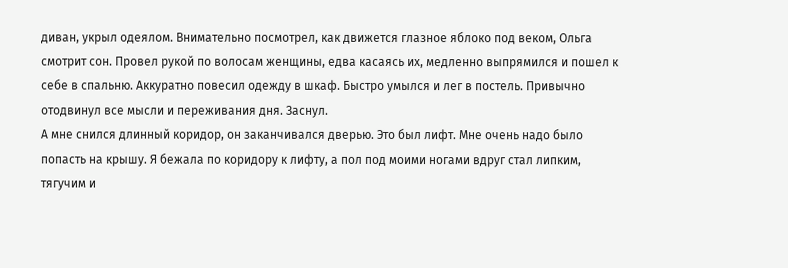диван, укрыл одеялом. Внимательно посмотрел, как движется глазное яблоко под веком, Ольга смотрит сон. Провел рукой по волосам женщины, едва касаясь их, медленно выпрямился и пошел к себе в спальню. Аккуратно повесил одежду в шкаф. Быстро умылся и лег в постель. Привычно отодвинул все мысли и переживания дня. Заснул.
А мне снился длинный коридор, он заканчивался дверью. Это был лифт. Мне очень надо было попасть на крышу. Я бежала по коридору к лифту, а пол под моими ногами вдруг стал липким, тягучим и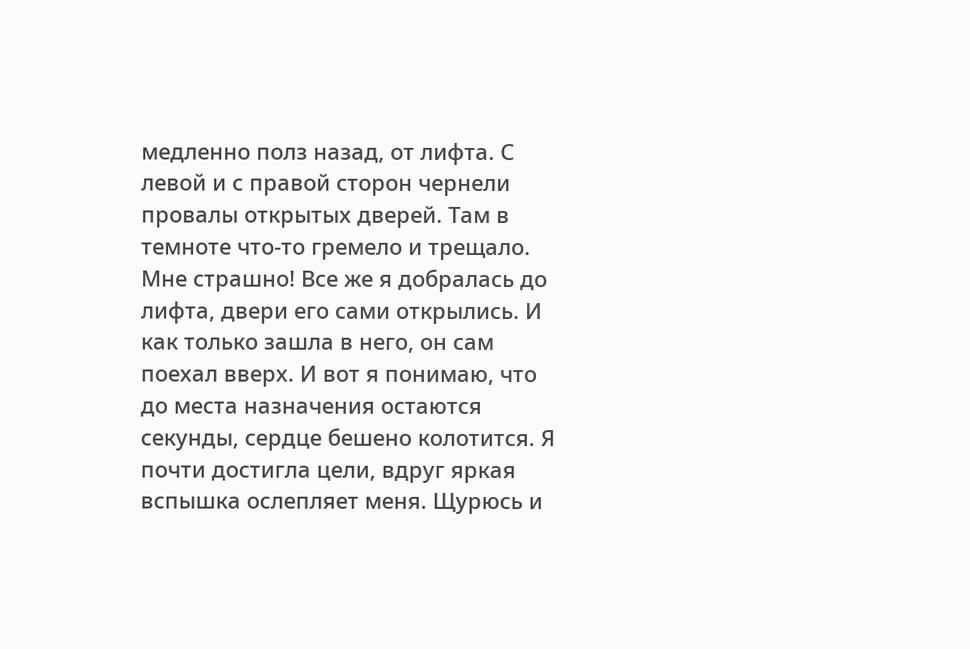медленно полз назад, от лифта. С левой и с правой сторон чернели провалы открытых дверей. Там в темноте что-то гремело и трещало. Мне страшно! Все же я добралась до лифта, двери его сами открылись. И как только зашла в него, он сам поехал вверх. И вот я понимаю, что до места назначения остаются секунды, сердце бешено колотится. Я почти достигла цели, вдруг яркая вспышка ослепляет меня. Щурюсь и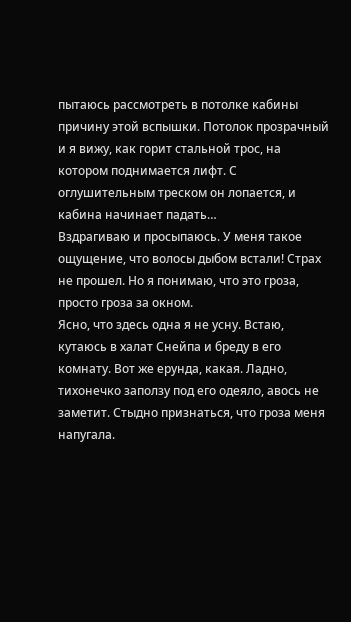пытаюсь рассмотреть в потолке кабины причину этой вспышки. Потолок прозрачный и я вижу, как горит стальной трос, на котором поднимается лифт. С оглушительным треском он лопается, и кабина начинает падать…
Вздрагиваю и просыпаюсь. У меня такое ощущение, что волосы дыбом встали! Страх не прошел. Но я понимаю, что это гроза, просто гроза за окном.
Ясно, что здесь одна я не усну. Встаю, кутаюсь в халат Снейпа и бреду в его комнату. Вот же ерунда, какая. Ладно, тихонечко заползу под его одеяло, авось не заметит. Стыдно признаться, что гроза меня напугала.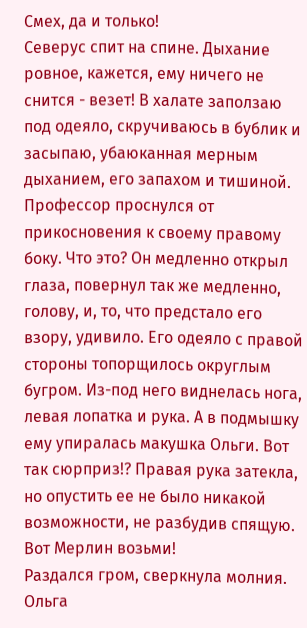Смех, да и только!
Северус спит на спине. Дыхание ровное, кажется, ему ничего не снится - везет! В халате заползаю под одеяло, скручиваюсь в бублик и засыпаю, убаюканная мерным дыханием, его запахом и тишиной.
Профессор проснулся от прикосновения к своему правому боку. Что это? Он медленно открыл глаза, повернул так же медленно, голову, и, то, что предстало его взору, удивило. Его одеяло с правой стороны топорщилось округлым бугром. Из-под него виднелась нога, левая лопатка и рука. А в подмышку ему упиралась макушка Ольги. Вот так сюрприз!? Правая рука затекла, но опустить ее не было никакой возможности, не разбудив спящую. Вот Мерлин возьми!
Раздался гром, сверкнула молния. Ольга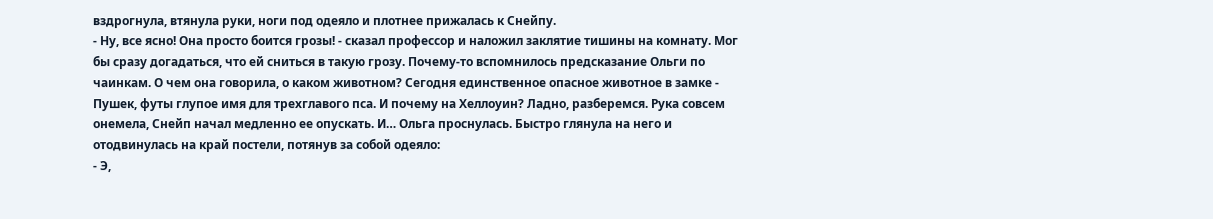вздрогнула, втянула руки, ноги под одеяло и плотнее прижалась к Снейпу.
- Ну, все ясно! Она просто боится грозы! - сказал профессор и наложил заклятие тишины на комнату. Мог бы сразу догадаться, что ей сниться в такую грозу. Почему-то вспомнилось предсказание Ольги по чаинкам. О чем она говорила, о каком животном? Сегодня единственное опасное животное в замке - Пушек, футы глупое имя для трехглавого пса. И почему на Хеллоуин? Ладно, разберемся. Рука совсем онемела, Снейп начал медленно ее опускать. И… Ольга проснулась. Быстро глянула на него и отодвинулась на край постели, потянув за собой одеяло:
- Э,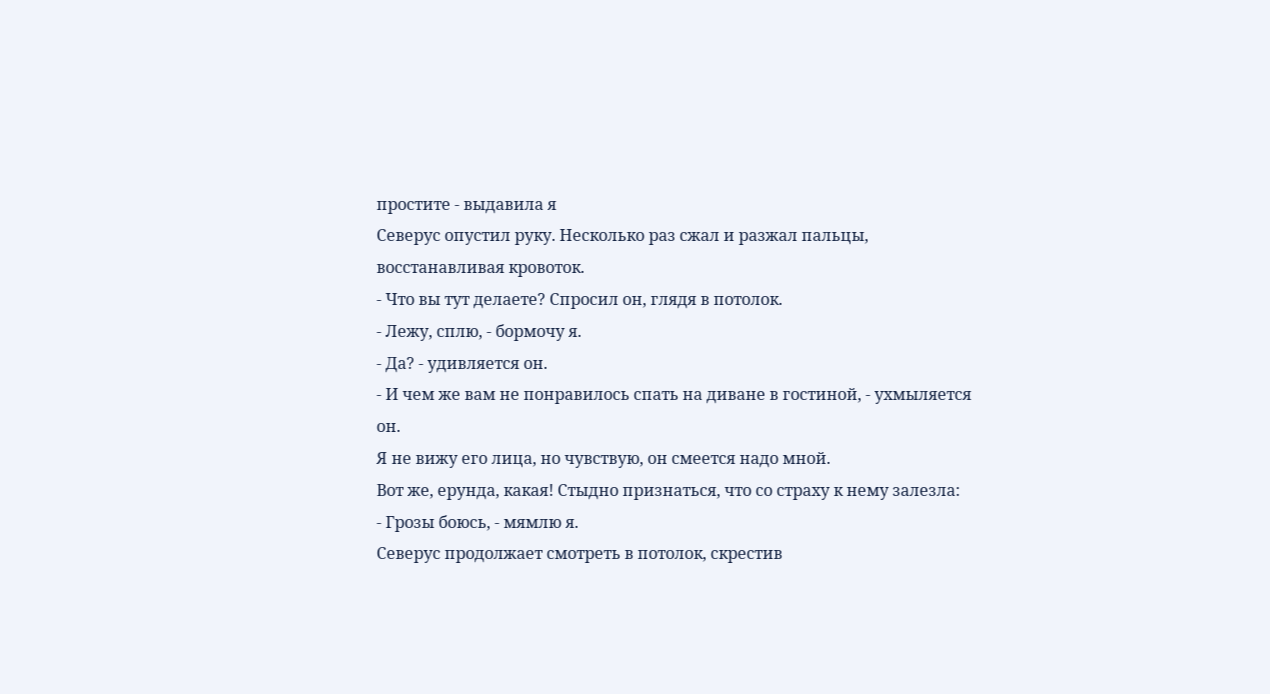простите - выдавила я
Северус опустил руку. Несколько раз сжал и разжал пальцы, восстанавливая кровоток.
- Что вы тут делаете? Спросил он, глядя в потолок.
- Лежу, сплю, - бормочу я.
- Да? - удивляется он.
- И чем же вам не понравилось спать на диване в гостиной, - ухмыляется он.
Я не вижу его лица, но чувствую, он смеется надо мной.
Вот же, ерунда, какая! Стыдно признаться, что со страху к нему залезла:
- Грозы боюсь, - мямлю я.
Северус продолжает смотреть в потолок, скрестив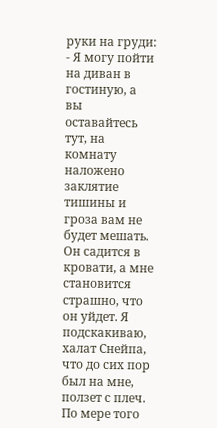руки на груди:
- Я могу пойти на диван в гостиную, а вы оставайтесь тут, на комнату наложено заклятие тишины и гроза вам не будет мешать. Он садится в кровати, а мне становится страшно, что он уйдет. Я подскакиваю, халат Снейпа, что до сих пор был на мне, ползет с плеч. По мере того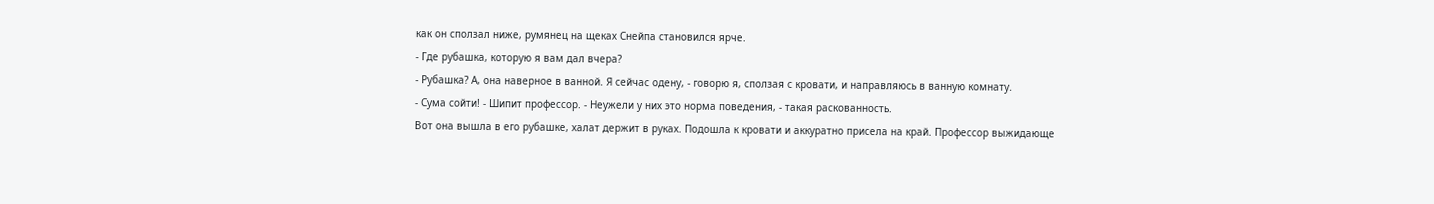как он сползал ниже, румянец на щеках Снейпа становился ярче.
- Где рубашка, которую я вам дал вчера?
- Рубашка? А, она наверное в ванной. Я сейчас одену, - говорю я, сползая с кровати, и направляюсь в ванную комнату.
- Сума сойти! - Шипит профессор. - Неужели у них это норма поведения, - такая раскованность.
Вот она вышла в его рубашке, халат держит в руках. Подошла к кровати и аккуратно присела на край. Профессор выжидающе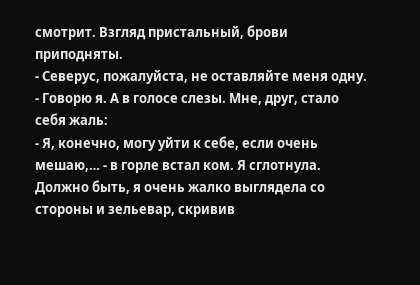смотрит. Взгляд пристальный, брови приподняты.
- Северус, пожалуйста, не оставляйте меня одну. - Говорю я. А в голосе слезы. Мне, друг, стало себя жаль:
- Я, конечно, могу уйти к себе, если очень мешаю,… - в горле встал ком. Я сглотнула. Должно быть, я очень жалко выглядела со стороны и зельевар, скривив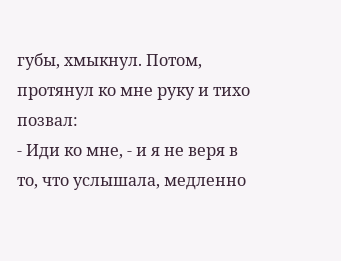губы, хмыкнул. Потом, протянул ко мне руку и тихо позвал:
- Иди ко мне, - и я не веря в то, что услышала, медленно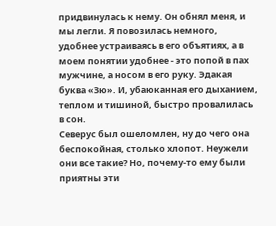придвинулась к нему. Он обнял меня, и мы легли. Я повозилась немного, удобнее устраиваясь в его объятиях, а в моем понятии удобнее - это попой в пах мужчине, а носом в его руку. Эдакая буква «Зю». И, убаюканная его дыханием, теплом и тишиной, быстро провалилась в сон.
Северус был ошеломлен, ну до чего она беспокойная, столько хлопот. Неужели они все такие? Но, почему-то ему были приятны эти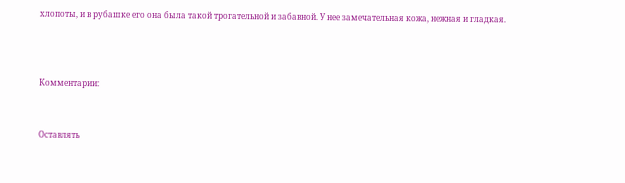хлопоты, и в рубашке его она была такой трогательной и забавной. У нее замечательная кожа, нежная и гладкая.



Комментарии:


Оставлять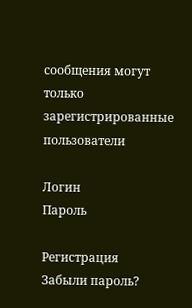сообщения могут только зарегистрированные пользователи

Логин
Пароль

Регистрация
Забыли пароль?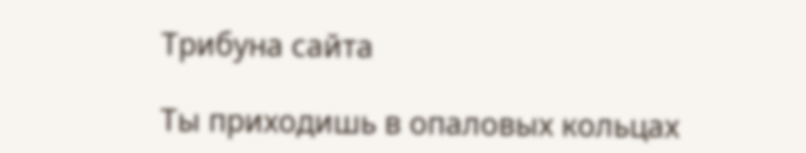Трибуна сайта

Ты приходишь в опаловых кольцах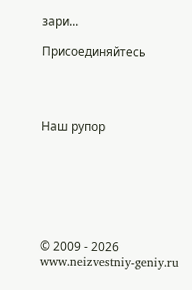зари...

Присоединяйтесь




Наш рупор







© 2009 - 2026 www.neizvestniy-geniy.ru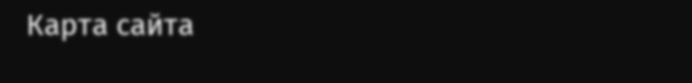Карта сайта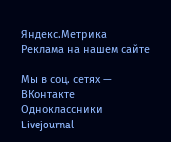Яндекс.Метрика
Реклама на нашем сайте

Мы в соц. сетях —  ВКонтакте Одноклассники Livejournal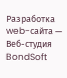Разработка web-сайта — Веб-студия BondSoft